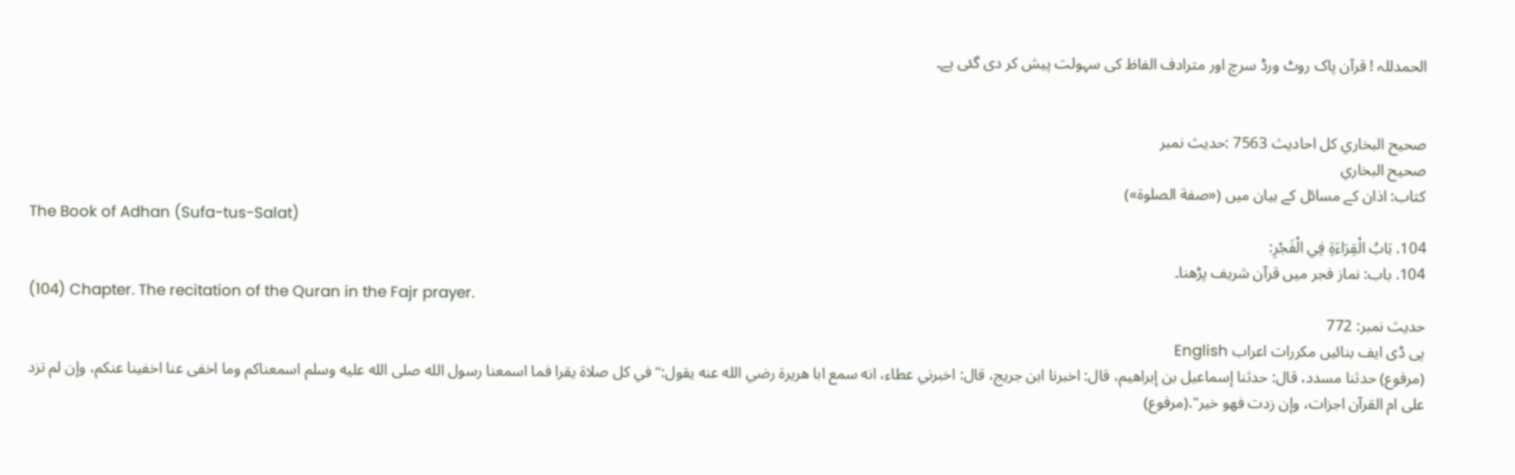الحمدللہ ! قرآن پاک روٹ ورڈ سرچ اور مترادف الفاظ کی سہولت پیش کر دی گئی ہے۔


صحيح البخاري کل احادیث 7563 :حدیث نمبر
صحيح البخاري
کتاب: اذان کے مسائل کے بیان میں («صفة الصلوة»)
The Book of Adhan (Sufa-tus-Salat)
104. بَابُ الْقِرَاءَةِ فِي الْفَجْرِ:
104. باب: نماز فجر میں قرآن شریف پڑھنا۔
(104) Chapter. The recitation of the Quran in the Fajr prayer.
حدیث نمبر: 772
پی ڈی ایف بنائیں مکررات اعراب English
(مرفوع) حدثنا مسدد، قال: حدثنا إسماعيل بن إبراهيم، قال: اخبرنا ابن جريج، قال: اخبرني عطاء، انه سمع ابا هريرة رضي الله عنه يقول:" في كل صلاة يقرا فما اسمعنا رسول الله صلى الله عليه وسلم اسمعناكم وما اخفى عنا اخفينا عنكم، وإن لم تزد على ام القرآن اجزات، وإن زدت فهو خير".(مرفوع)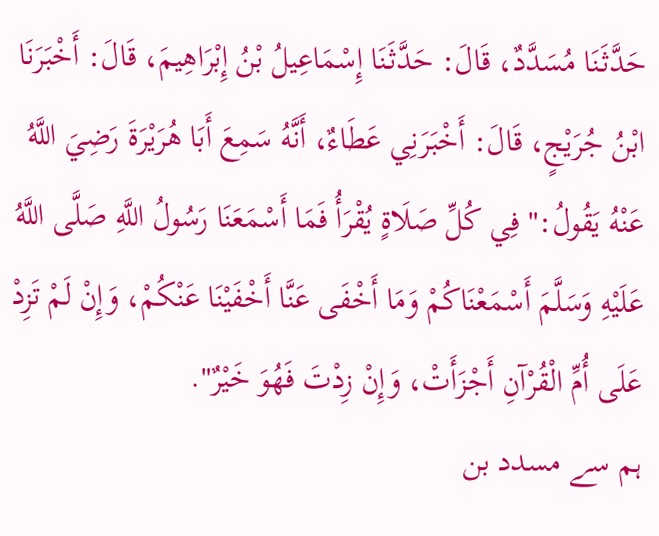حَدَّثَنَا مُسَدَّدٌ، قَالَ: حَدَّثَنَا إِسْمَاعِيلُ بْنُ إِبْرَاهِيمَ، قَالَ: أَخْبَرَنَا ابْنُ جُرَيْجٍ، قَالَ: أَخْبَرَنِي عَطَاءٌ، أَنَّهُ سَمِعَ أَبَا هُرَيْرَةَ رَضِيَ اللَّهُ عَنْهُ يَقُولُ:" فِي كُلِّ صَلَاةٍ يُقْرَأُ فَمَا أَسْمَعَنَا رَسُولُ اللَّهِ صَلَّى اللَّهُ عَلَيْهِ وَسَلَّمَ أَسْمَعْنَاكُمْ وَمَا أَخْفَى عَنَّا أَخْفَيْنَا عَنْكُمْ، وَإِنْ لَمْ تَزِدْ عَلَى أُمِّ الْقُرْآنِ أَجْزَأَتْ، وَإِنْ زِدْتَ فَهُوَ خَيْرٌ".
ہم سے مسدد بن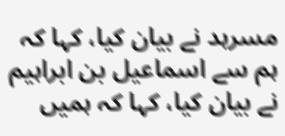مسرہد نے بیان کیا، کہا کہ ہم سے اسماعیل بن ابراہیم نے بیان کیا، کہا کہ ہمیں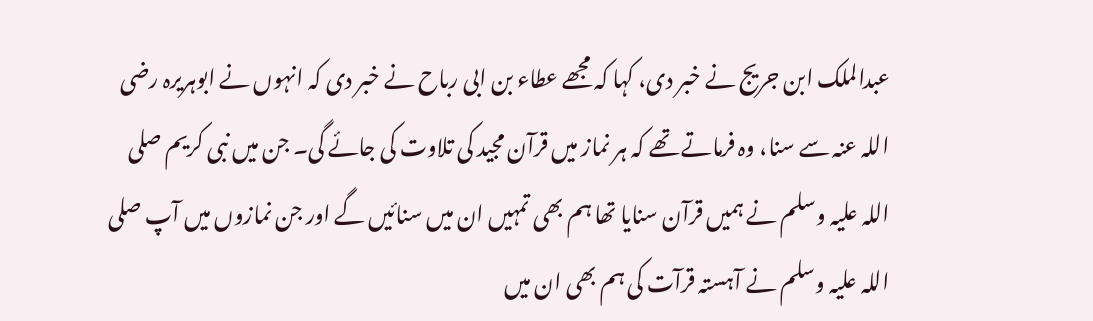عبدالملک ابن جریج نے خبر دی، کہا کہ مجھے عطاء بن ابی رباح نے خبر دی کہ انہوں نے ابوہریرہ رضی اللہ عنہ سے سنا، وہ فرماتے تھے کہ ہر نماز میں قرآن مجید کی تلاوت کی جائے گی۔ جن میں نبی کریم صلی اللہ علیہ وسلم نے ہمیں قرآن سنایا تھا ہم بھی تمہیں ان میں سنائیں گے اور جن نمازوں میں آپ صلی اللہ علیہ وسلم نے آہستہ قرآت کی ہم بھی ان میں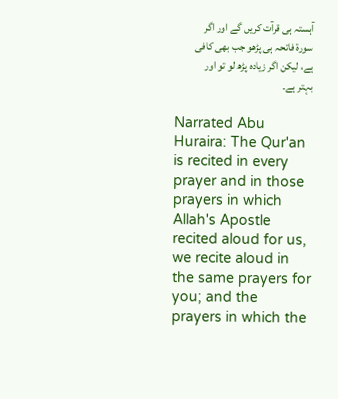آہستہ ہی قرآت کریں گے اور اگر سورۃ فاتحہ ہی پڑھو جب بھی کافی ہے، لیکن اگر زیادہ پڑھ لو تو اور بہتر ہے۔

Narrated Abu Huraira: The Qur'an is recited in every prayer and in those prayers in which Allah's Apostle recited aloud for us, we recite aloud in the same prayers for you; and the prayers in which the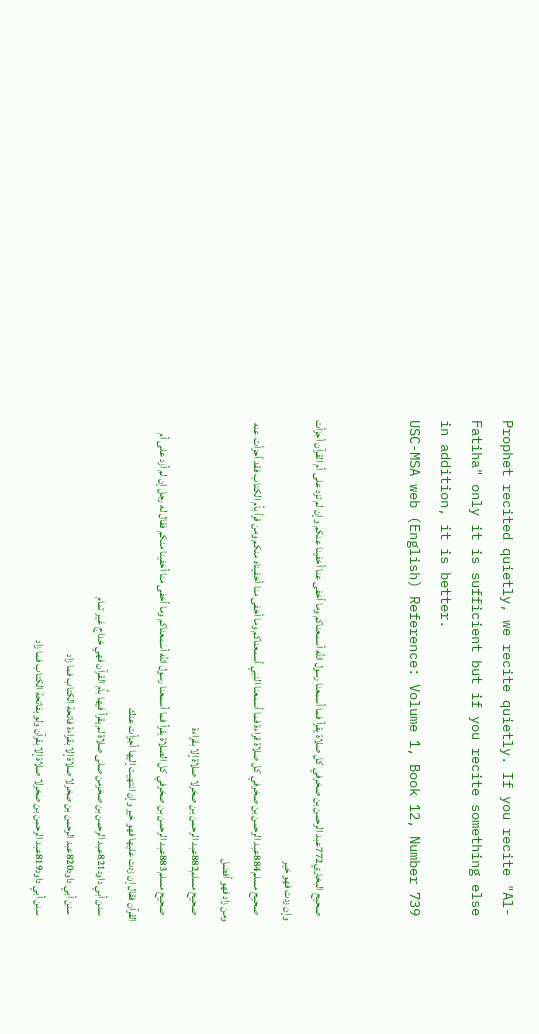Prophet recited quietly, we recite quietly. If you recite "Al-Fatiha" only it is sufficient but if you recite something else in addition, it is better.
USC-MSA web (English) Reference: Volume 1, Book 12, Number 739


   صحيح البخاري772عبد الرحمن بن صخرفي كل صلاة يقرأ فما أسمعنا رسول الله أسمعناكم وما أخفى عنا أخفينا عنكم وإن لم تزد على أم القرآن أجزأت وإن زدت فهو خير
   صحيح مسلم884عبد الرحمن بن صخرفي كل صلاة قراءة فما أسمعنا النبي أسمعناكم وما أخفى منا أخفيناه منكم ومن قرأ بأم الكتاب فقد أجزأت عنه ومن زاد فهو أفضل
   صحيح مسلم882عبد الرحمن بن صخرلا صلاة إلا بقراءة
   صحيح مسلم883عبد الرحمن بن صخرفي كل الصلاة يقرأ فما أسمعنا رسول الله أسمعناكم وما أخفى منا أخفينا منكم فقال له رجل إن لم أزد على أم القرآن فقال إن زدت عليها فهو خير وإن انتهيت إليها أجزأت عنك
   سنن أبي داود821عبد الرحمن بن صخرمن صلى صلاة لم يقرأ فيها بأم القرآن فهي خداج غير تمام
   سنن أبي داود820عبد الرحمن بن صخرلا صلاة إلا بقراءة فاتحة الكتاب فما زاد
   سنن أبي داود819عبد الرحمن بن صخرلا صلاة إلا بقرآن ولو بفاتحة الكتاب فما زاد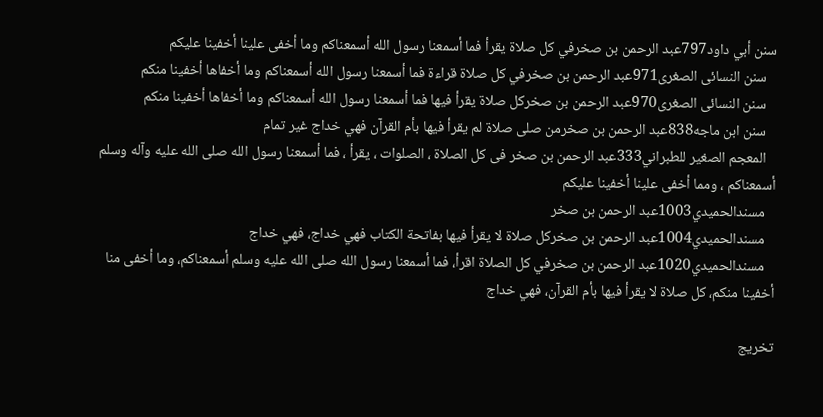سنن أبي داود797عبد الرحمن بن صخرفي كل صلاة يقرأ فما أسمعنا رسول الله أسمعناكم وما أخفى علينا أخفينا عليكم
   سنن النسائى الصغرى971عبد الرحمن بن صخرفي كل صلاة قراءة فما أسمعنا رسول الله أسمعناكم وما أخفاها أخفينا منكم
   سنن النسائى الصغرى970عبد الرحمن بن صخركل صلاة يقرأ فيها فما أسمعنا رسول الله أسمعناكم وما أخفاها أخفينا منكم
   سنن ابن ماجه838عبد الرحمن بن صخرمن صلى صلاة لم يقرأ فيها بأم القرآن فهي خداج غير تمام
   المعجم الصغير للطبراني333عبد الرحمن بن صخر فى كل الصلاة ، الصلوات ، يقرأ ، فما أسمعنا رسول الله صلى الله عليه وآله وسلم أسمعناكم ، ومما أخفى علينا أخفينا عليكم
   مسندالحميدي1003عبد الرحمن بن صخر
   مسندالحميدي1004عبد الرحمن بن صخركل صلاة لا يقرأ فيها بفاتحة الكتاب فهي خداج، فهي خداج
   مسندالحميدي1020عبد الرحمن بن صخرفي كل الصلاة اقرأ، فما أسمعنا رسول الله صلى الله عليه وسلم أسمعناكم، وما أخفى منا أخفينا منكم، كل صلاة لا يقرأ فيها بأم القرآن، فهي خداج

تخریج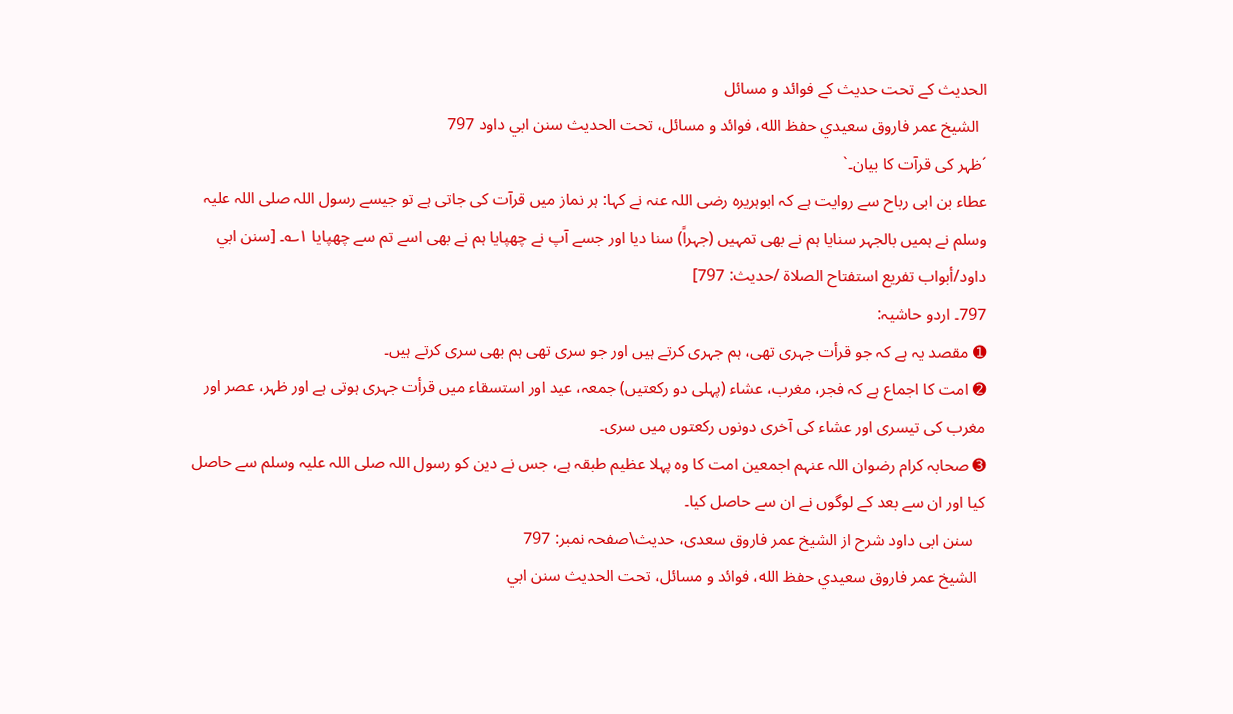الحدیث کے تحت حدیث کے فوائد و مسائل
  الشيخ عمر فاروق سعيدي حفظ الله، فوائد و مسائل، تحت الحديث سنن ابي داود 797
´ظہر کی قرآت کا بیان۔`
عطاء بن ابی رباح سے روایت ہے کہ ابوہریرہ رضی اللہ عنہ نے کہا: ہر نماز میں قرآت کی جاتی ہے تو جیسے رسول اللہ صلی اللہ علیہ وسلم نے ہمیں بالجہر سنایا ہم نے بھی تمہیں (جہراً) سنا دیا اور جسے آپ نے چھپایا ہم نے بھی اسے تم سے چھپایا ۱؎۔ [سنن ابي داود/أبواب تفريع استفتاح الصلاة /حدیث: 797]
797۔ اردو حاشیہ:
➊ مقصد یہ ہے کہ جو قرأت جہری تھی، ہم جہری کرتے ہیں اور جو سری تھی ہم بھی سری کرتے ہیں۔
➋ امت کا اجماع ہے کہ فجر، مغرب، عشاء (پہلی دو رکعتیں) جمعہ، عید اور استسقاء میں قرأت جہری ہوتی ہے اور ظہر، عصر اور مغرب کی تیسری اور عشاء کی آخری دونوں رکعتوں میں سری۔
➌ صحابہ کرام رضوان اللہ عنہم اجمعین امت کا وہ پہلا عظیم طبقہ ہے، جس نے دین کو رسول اللہ صلی اللہ علیہ وسلم سے حاصل کیا اور ان سے بعد کے لوگوں نے ان سے حاصل کیا۔
   سنن ابی داود شرح از الشیخ عمر فاروق سعدی، حدیث\صفحہ نمبر: 797
  الشيخ عمر فاروق سعيدي حفظ الله، فوائد و مسائل، تحت الحديث سنن ابي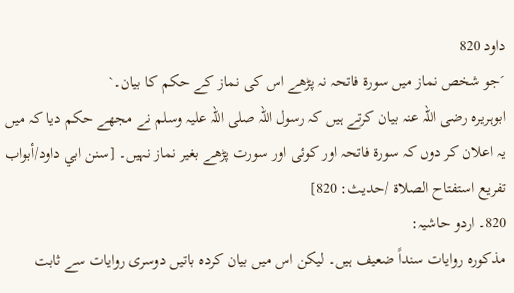داود 820
´جو شخص نماز میں سورۃ فاتحہ نہ پڑھے اس کی نماز کے حکم کا بیان۔`
ابوہریرہ رضی اللہ عنہ بیان کرتے ہیں کہ رسول اللہ صلی اللہ علیہ وسلم نے مجھے حکم دیا کہ میں یہ اعلان کر دوں کہ سورۃ فاتحہ اور کوئی اور سورت پڑھے بغیر نماز نہیں۔ [سنن ابي داود/أبواب تفريع استفتاح الصلاة /حدیث: 820]
820۔ اردو حاشیہ:
مذکورہ روایات سنداً ضعیف ہیں۔ لیکن اس میں بیان کردہ باتیں دوسری روایات سے ثابت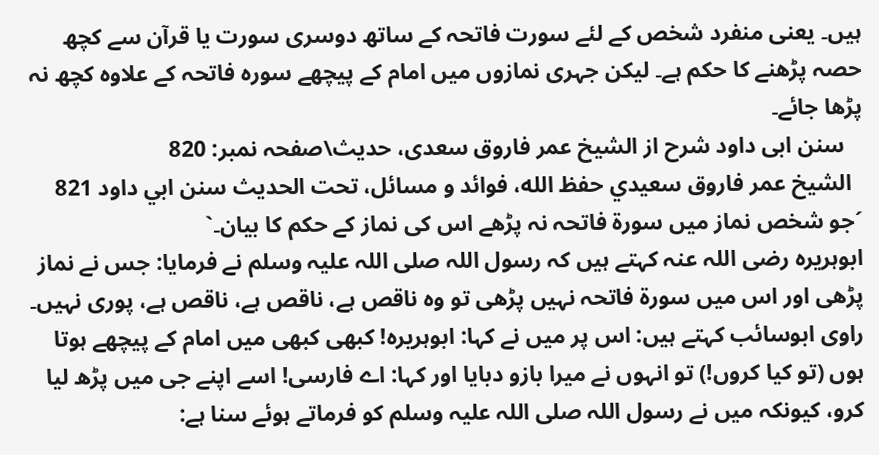ہیں۔ یعنی منفرد شخص کے لئے سورت فاتحہ کے ساتھ دوسری سورت یا قرآن سے کچھ حصہ پڑھنے کا حکم ہے۔ لیکن جہری نمازوں میں امام کے پیچھے سورہ فاتحہ کے علاوہ کچھ نہ پڑھا جائے۔
   سنن ابی داود شرح از الشیخ عمر فاروق سعدی، حدیث\صفحہ نمبر: 820
  الشيخ عمر فاروق سعيدي حفظ الله، فوائد و مسائل، تحت الحديث سنن ابي داود 821
´جو شخص نماز میں سورۃ فاتحہ نہ پڑھے اس کی نماز کے حکم کا بیان۔`
ابوہریرہ رضی اللہ عنہ کہتے ہیں کہ رسول اللہ صلی اللہ علیہ وسلم نے فرمایا: جس نے نماز پڑھی اور اس میں سورۃ فاتحہ نہیں پڑھی تو وہ ناقص ہے، ناقص ہے، ناقص ہے، پوری نہیں۔ راوی ابوسائب کہتے ہیں: اس پر میں نے کہا: ابوہریرہ! کبھی کبھی میں امام کے پیچھے ہوتا ہوں (تو کیا کروں!) تو انہوں نے میرا بازو دبایا اور کہا: اے فارسی! اسے اپنے جی میں پڑھ لیا کرو، کیونکہ میں نے رسول اللہ صلی اللہ علیہ وسلم کو فرماتے ہوئے سنا ہے: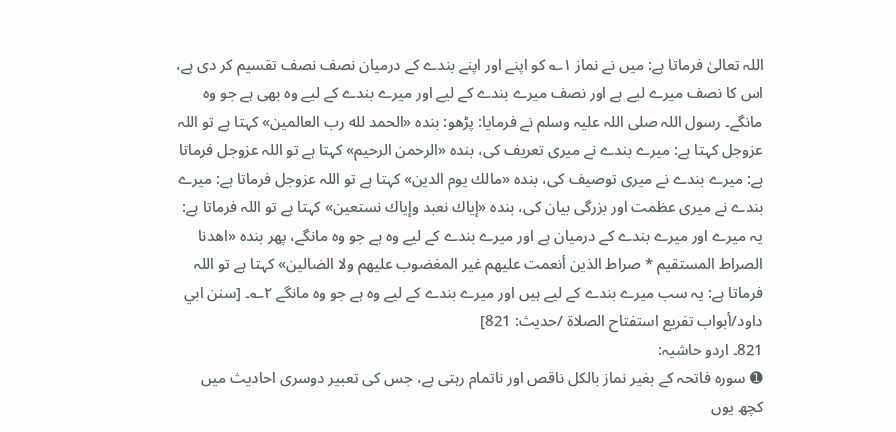اللہ تعالیٰ فرماتا ہے: میں نے نماز ۱؎ کو اپنے اور اپنے بندے کے درمیان نصف نصف تقسیم کر دی ہے، اس کا نصف میرے لیے ہے اور نصف میرے بندے کے لیے اور میرے بندے کے لیے وہ بھی ہے جو وہ مانگے۔ رسول اللہ صلی اللہ علیہ وسلم نے فرمایا: پڑھو: بندہ «الحمد لله رب العالمين» کہتا ہے تو اللہ عزوجل کہتا ہے: میرے بندے نے میری تعریف کی، بندہ «الرحمن الرحيم» کہتا ہے تو اللہ عزوجل فرماتا ہے: میرے بندے نے میری توصیف کی، بندہ «مالك يوم الدين» کہتا ہے تو اللہ عزوجل فرماتا ہے: میرے بندے نے میری عظمت اور بزرگی بیان کی، بندہ «إياك نعبد وإياك نستعين» کہتا ہے تو اللہ فرماتا ہے: یہ میرے اور میرے بندے کے درمیان ہے اور میرے بندے کے لیے وہ ہے جو وہ مانگے، پھر بندہ «اهدنا الصراط المستقيم * صراط الذين أنعمت عليهم غير المغضوب عليهم ولا الضالين» کہتا ہے تو اللہ فرماتا ہے: یہ سب میرے بندے کے لیے ہیں اور میرے بندے کے لیے وہ ہے جو وہ مانگے ۲؎۔ [سنن ابي داود/أبواب تفريع استفتاح الصلاة /حدیث: 821]
821۔ اردو حاشیہ:
➊ سورہ فاتحہ کے بغیر نماز بالکل ناقص اور ناتمام رہتی ہے، جس کی تعبیر دوسری احادیث میں کچھ یوں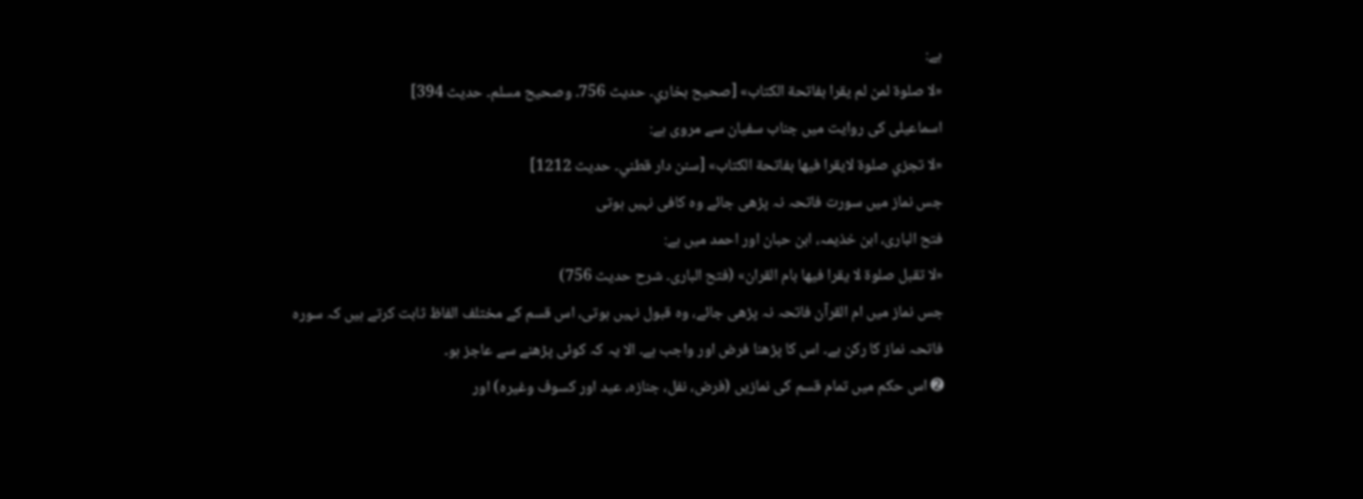ہے:
«لا صلوة لمن لم يقرا بفاتحة الكتاب» [صحيح بخاري۔ حديث 756۔ وصحيح مسلم۔ حديث 394]
اسماعیلی کی روایت میں جناب سفیان سے مروی ہے:
«لا تجزي صلوة لايقرا فيها بفاتحة الكتاب» [سنن دار قطني۔ حديث 1212]
جس نماز میں سورت فاتحہ نہ پڑھی جائے وہ کافی نہیں ہوتی
فتح الباری، ابن خذیمہ، ابن حبان اور احمد میں ہے:
«لا تقبل صلوة لا يقرا فيها بام القران» (فتح الباری۔ شرح حدیث 756)
جس نماز میں ام القرآن فاتحہ نہ پڑھی جائے، وہ قبول نہیں ہوتی، اس قسم کے مختلف الفاظ ثابت کرتے ہیں کہ سورہ فاتحہ نماز کا رکن ہے۔ اس کا پڑھنا فرض اور واجب ہے۔ الا یہ کہ کوئی پڑھنے سے عاجز ہو۔
➋ اس حکم میں تمام قسم کی نمازیں (فرض، نفل، جنازہ، عید اور کسوف وغیرہ) اور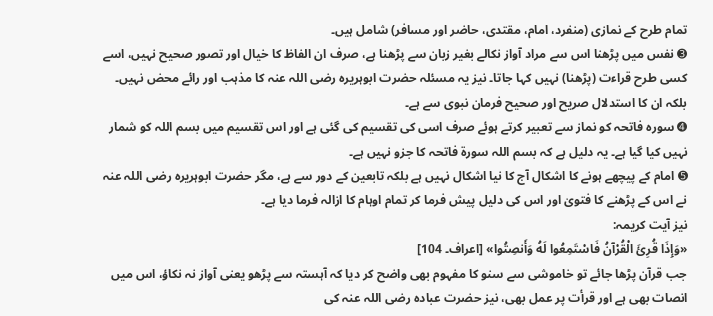تمام طرح کے نمازی (منفرد، امام، مقتدی، حاضر اور مسافر) شامل ہیں۔
➌ نفس میں پڑھنا اس سے مراد آواز نکالے بغیر زبان سے پڑھنا ہے، صرف ان الفاظ کا خیال اور تصور صحیح نہیں، اسے کسی طرح قراءت (پڑھنا) نہیں کہا جاتا۔ نیز یہ مسئلہ حضرت ابوہریرہ رضی اللہ عنہ کا مذہب اور رائے محض نہیں۔ بلکہ ان کا استدلال صریح اور صحیح فرمان نبوی سے ہے۔
➍ سورہ فاتحہ کو نماز سے تعبیر کرتے ہوئے صرف اسی کی تقسیم کی گئی ہے اور اس تقسیم میں بسم اللہ کو شمار نہیں کیا گیا ہے۔ یہ دلیل ہے کہ بسم اللہ سورۃ فاتحہ کا جزو نہیں ہے۔
➎ امام کے پیچھے ہونے کا اشکال آج کا نیا اشکال نہیں ہے بلکہ تابعین کے دور سے ہے، مگر حضرت ابوہریرہ رضی اللہ عنہ نے اس کے پڑھنے کا فتویٰ اور اس کی دلیل پیش فرما کر تمام اوہام کا ازالہ فرما دیا ہے۔
نیز آیت کریمہ:
«وَإِذَا قُرِئَ الْقُرْآنُ فَاسْتَمِعُوا لَهُ وَأَنصِتُوا» [اعراف۔ 104]
جب قرآن پڑھا جائے تو خاموشی سے سنو کا مفہوم بھی واضح کر دیا کہ آہستہ سے پڑھو یعنی آواز نہ نکاؤ، اس میں انصات بھی ہے اور قرأت پر عمل بھی، نیز حضرت عبادہ رضی اللہ عنہ کی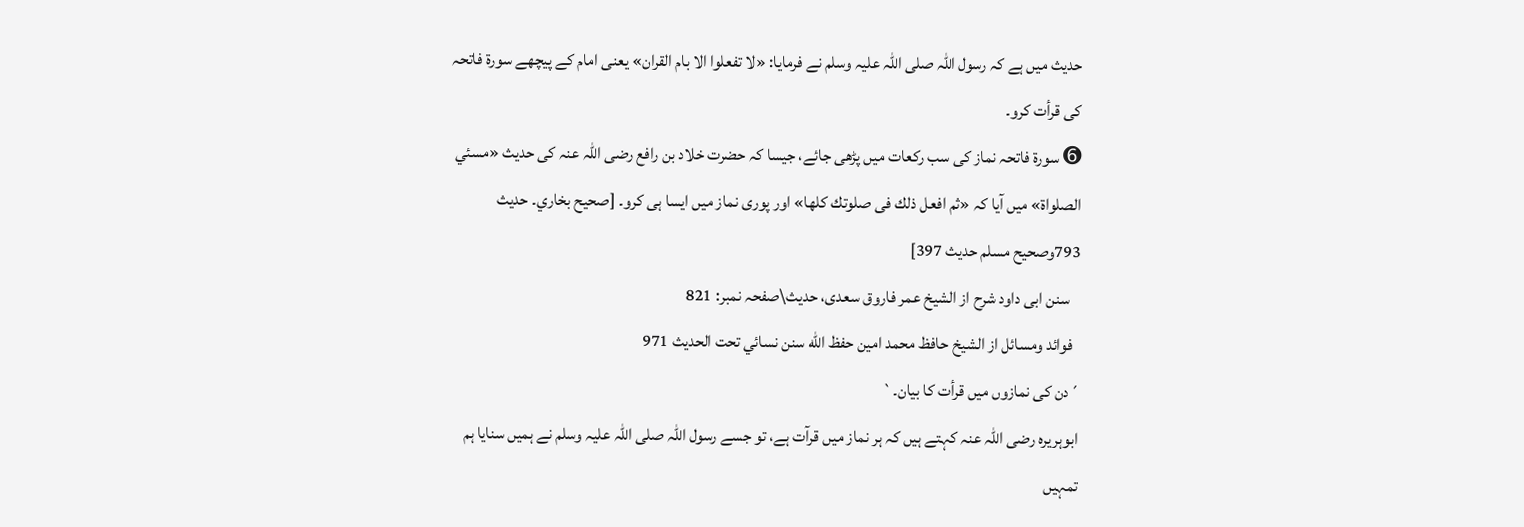حدیث میں ہے کہ رسول اللہ صلی اللہ علیہ وسلم نے فرمایا: «لا تفعلوا الا بام القران» یعنی امام کے پیچھے سورۃ فاتحہ کی قرأت کرو۔
➏ سورۃ فاتحہ نماز کی سب رکعات میں پڑھی جائے، جیسا کہ حضرت خلاد بن رافع رضی اللہ عنہ کی حدیث «مسئي الصلواة» میں آیا کہ «ثم افعل ذلك فى صلوتك كلها» اور پوری نماز میں ایسا ہی کرو۔ [صحيح بخاري۔ حديث 793وصحيح مسلم حديث 397]
   سنن ابی داود شرح از الشیخ عمر فاروق سعدی، حدیث\صفحہ نمبر: 821
  فوائد ومسائل از الشيخ حافظ محمد امين حفظ الله سنن نسائي تحت الحديث 971
´دن کی نمازوں میں قرأت کا بیان۔`
ابوہریرہ رضی اللہ عنہ کہتے ہیں کہ ہر نماز میں قرآت ہے، تو جسے رسول اللہ صلی اللہ علیہ وسلم نے ہمیں سنایا ہم تمہیں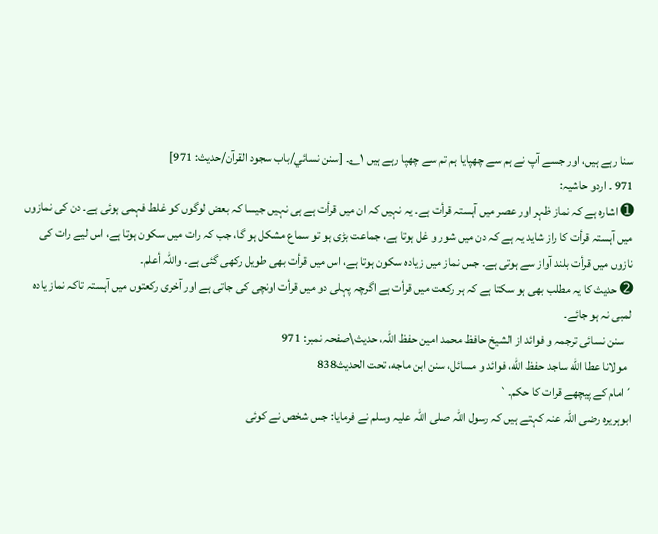سنا رہے ہیں، اور جسے آپ نے ہم سے چھپایا ہم تم سے چھپا رہے ہیں ۱؎۔ [سنن نسائي/باب سجود القرآن/حدیث: 971]
971 ۔ اردو حاشیہ:
➊ اشارہ ہے کہ نماز ظہر اور عصر میں آہستہ قرأت ہے۔ یہ نہیں کہ ان میں قرأت ہے ہی نہیں جیسا کہ بعض لوگوں کو غلط فہمی ہوئی ہے۔ دن کی نمازوں میں آہستہ قرأت کا راز شاید یہ ہے کہ دن میں شور و غل ہوتا ہے، جماعت بڑی ہو تو سماع مشکل ہو گا، جب کہ رات میں سکون ہوتا ہے، اس لیے رات کی نازوں میں قرأت بلند آواز سے ہوتی ہے۔ جس نماز میں زیادہ سکون ہوتا ہے، اس میں قرأت بھی طویل رکھی گئی ہے۔ واللہ أعلم۔
➋ حدیث کا یہ مطلب بھی ہو سکتا ہے کہ ہر رکعت میں قرأت ہے اگرچہ پہلی دو میں قرأت اونچی کی جاتی ہے اور آخری رکعتوں میں آہستہ تاکہ نماز یادہ لمبی نہ ہو جائے۔
   سنن نسائی ترجمہ و فوائد از الشیخ حافظ محمد امین حفظ اللہ، حدیث\صفحہ نمبر: 971
  مولانا عطا الله ساجد حفظ الله، فوائد و مسائل، سنن ابن ماجه، تحت الحديث838
´امام کے پیچھے قرات کا حکم۔`
ابوہریرہ رضی اللہ عنہ کہتے ہیں کہ رسول اللہ صلی اللہ علیہ وسلم نے فرمایا: جس شخص نے کوئی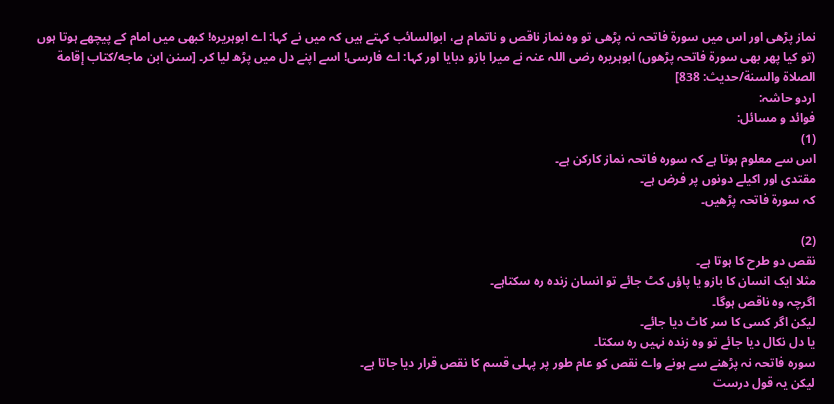نماز پڑھی اور اس میں سورۃ فاتحہ نہ پڑھی تو وہ نماز ناقص و ناتمام ہے، ابوالسائب کہتے ہیں کہ میں نے کہا: اے ابوہریرہ! کبھی میں امام کے پیچھے ہوتا ہوں (تو کیا پھر بھی سورۃ فاتحہ پڑھوں) ابوہریرہ رضی اللہ عنہ نے میرا بازو دبایا اور کہا: اے فارسی! اسے اپنے دل میں پڑھ لیا کر۔ [سنن ابن ماجه/كتاب إقامة الصلاة والسنة/حدیث: 838]
اردو حاشہ:
فوائد و مسائل:
(1)
اس سے معلوم ہوتا ہے کہ سورہ فاتحہ نماز کارکن ہے۔
مقتدی اور اکیلے دونوں پر فرض ہے۔
کہ سورۃ فاتحہ پڑھیں۔

(2)
نقص دو طرح کا ہوتا ہے۔
مثلا ایک انسان کا بازو یا پاؤں کٹ جائے تو انسان زندہ رہ سکتاہے۔
اگرچہ وہ ناقص ہوگا۔
لیکن اگر کسی کا سر کاٹ دیا جائے۔
یا دل نکال دیا جائے تو وہ زندہ نہیں رہ سکتا۔
سورہ فاتحہ نہ پڑھنے سے ہونے واے نقص کو عام طور پر پہلی قسم کا نقص قرار دیا جاتا ہے۔
لیکن یہ قول درست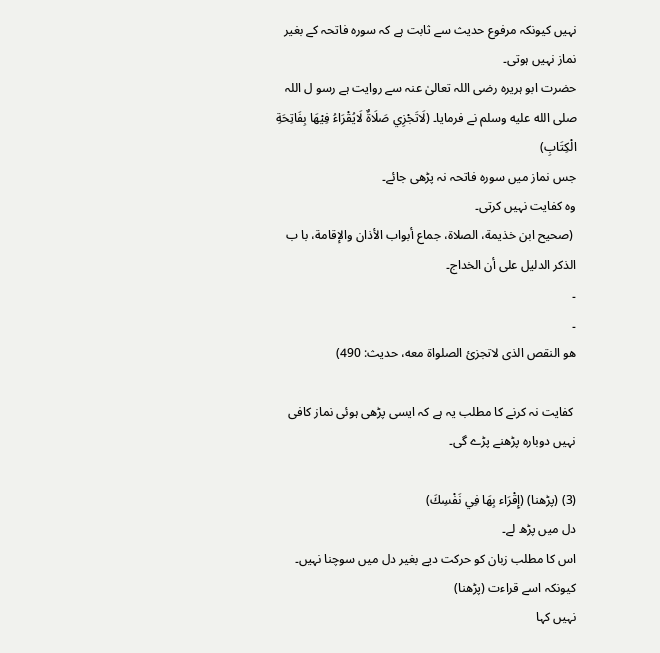نہیں کیونکہ مرفوع حدیث سے ثابت ہے کہ سورہ فاتحہ کے بغیر نماز نہیں ہوتی۔
حضرت ابو ہریرہ رضی اللہ تعالیٰ عنہ سے روایت ہے رسو ل اللہ صلى الله عليه وسلم نے فرمایا۔ (لَاتَجْزِي صَلَاةٌ لَايُقْرَاءُ فِيْهَا بِفَاتِحَةِ الْكِتَابِ)
جس نماز میں سورہ فاتحہ نہ پڑھی جائے۔
وہ کفایت نہیں کرتی۔
 (صحیح ابن خذیمة، الصلاۃ، جماع أبواب الأذان والإقامة، با ب الذکر الدلیل علی أن الخداج۔
۔
۔
ھو النقص الذی لاتجزیٔ الصلواۃ معه، حدیث: 490)

 کفایت نہ کرنے کا مطلب یہ ہے کہ ایسی پڑھی ہوئی نماز کافی نہیں دوبارہ پڑھنے پڑے گی۔

(3) (پڑھنا) (إِقْرَاء بِهَا فِي نَفْسِكَ)
دل میں پڑھ لے۔
اس کا مطلب زبان کو حرکت دیے بغیر دل میں سوچنا نہیں۔
کیونکہ اسے قراءت (پڑھنا)
نہیں کہا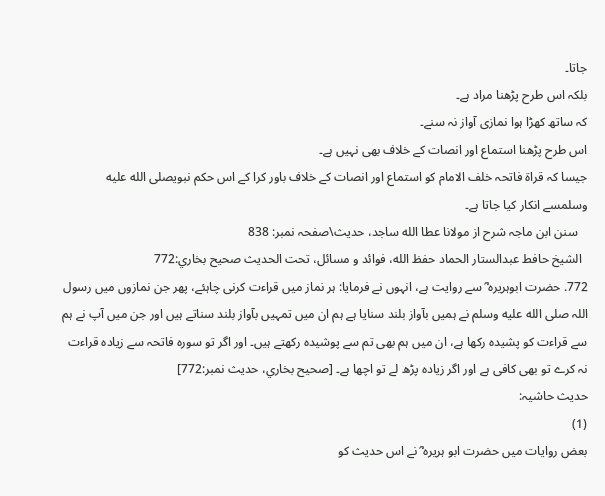جاتا۔
بلکہ اس طرح پڑھنا مراد ہے۔
کہ ساتھ کھڑا ہوا نمازی آواز نہ سنے۔
اس طرح پڑھنا استماع اور انصات کے خلاف بھی نہیں ہے۔
جیسا کہ قراۃ فاتحہ خلف الامام کو استماع اور انصات کے خلاف باور کرا کے اس حکم نبویصلى الله عليه وسلمسے انکار کیا جاتا ہے۔
   سنن ابن ماجہ شرح از مولانا عطا الله ساجد، حدیث\صفحہ نمبر: 838
  الشيخ حافط عبدالستار الحماد حفظ الله، فوائد و مسائل، تحت الحديث صحيح بخاري:772
772. حضرت ابوہریرہ ؓ سے روایت ہے، انہوں نے فرمایا: ہر نماز میں قراءت کرنی چاہئے، پھر جن نمازوں میں رسول اللہ صلى الله عليه وسلم نے ہمیں بآواز بلند سنایا ہے ہم ان میں تمہیں بآواز بلند سناتے ہیں اور جن میں آپ نے ہم سے قراءت کو پشیدہ رکھا ہے، ان میں ہم بھی تم سے پوشیدہ رکھتے ہیں۔ اور اگر تو سورہ فاتحہ سے زیادہ قراءت نہ کرے تو بھی کافی ہے اور اگر زیادہ پڑھ لے تو اچھا ہے۔ [صحيح بخاري، حديث نمبر:772]
حدیث حاشیہ:
(1)
بعض روایات میں حضرت ابو ہریرہ ؓ نے اس حدیث کو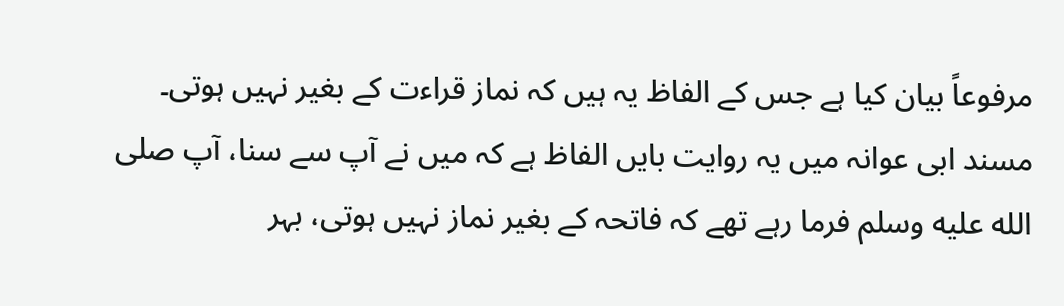مرفوعاً بیان کیا ہے جس کے الفاظ یہ ہیں کہ نماز قراءت کے بغیر نہیں ہوتی۔
مسند ابی عوانہ میں یہ روایت بایں الفاظ ہے کہ میں نے آپ سے سنا، آپ صلى الله عليه وسلم فرما رہے تھے کہ فاتحہ کے بغیر نماز نہیں ہوتی، بہر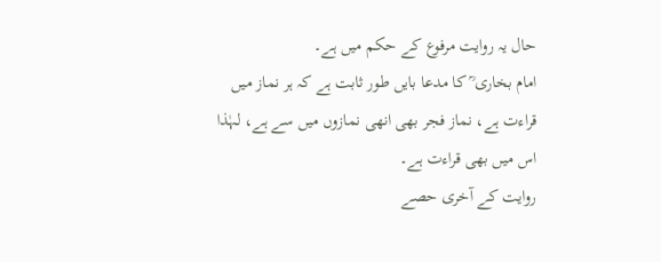حال یہ روایت مرفوع کے حکم میں ہے۔
امام بخاری ؒ کا مدعا بایں طور ثابت ہے کہ ہر نماز میں قراءت ہے، نماز فجر بھی انھی نمازوں میں سے ہے، لہٰذا اس میں بھی قراءت ہے۔
روایت کے آخری حصے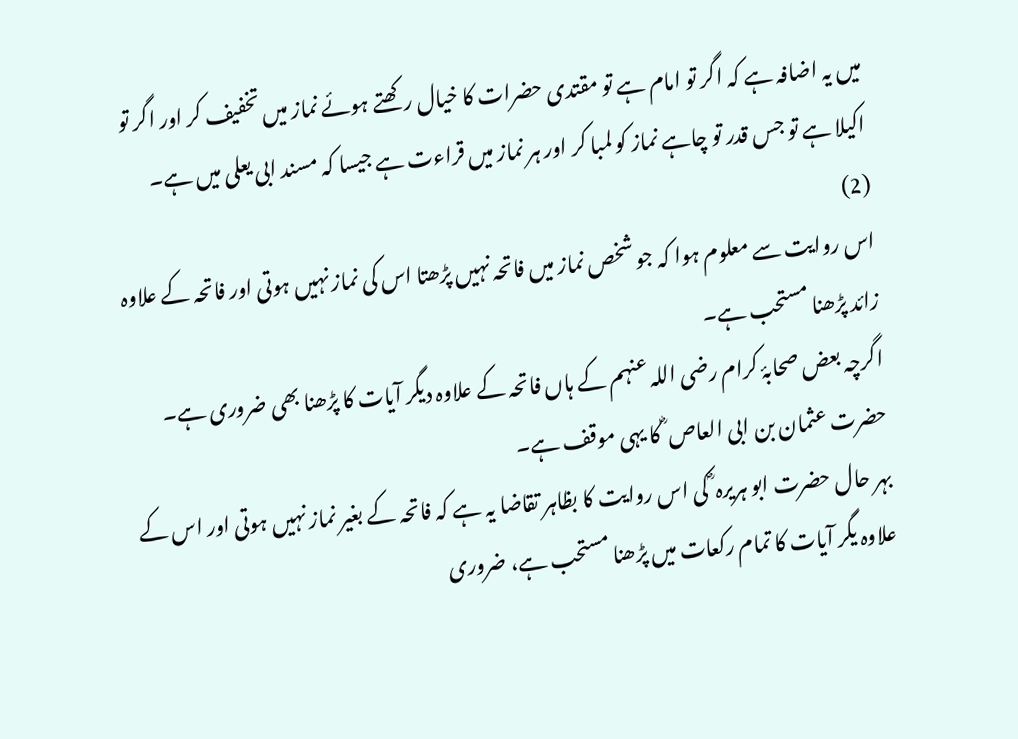میں یہ اضافہ ہے کہ اگر تو امام ہے تو مقتدی حضرات کا خیال رکھتے ہوئے نماز میں تخفیف کر اور اگر تو اکیلا ہے تو جس قدر تو چاہے نماز کو لمبا کر اور ہر نماز میں قراءت ہے جیسا کہ مسند ابی یعلی میں ہے۔
(2)
اس روایت سے معلوم ہوا کہ جو شخص نماز میں فاتحہ نہیں پڑھتا اس کی نماز نہیں ہوتی اور فاتحہ کے علاوہ زائد پڑھنا مستحب ہے۔
اگرچہ بعض صحابۂ کرام رضی اللہ عنہم کے ہاں فاتحہ کے علاوہ دیگر آیات کا پڑھنا بھی ضروری ہے۔
حضرت عثمان بن ابی العاص ؓ کا یہی موقف ہے۔
بہر حال حضرت ابو ہریرہ ؓ کی اس روایت کا بظاہر تقاضا یہ ہے کہ فاتحہ کے بغیر نماز نہیں ہوتی اور اس کے علاوہ یگر آیات کا تمام رکعات میں پڑھنا مستحب ہے، ضروری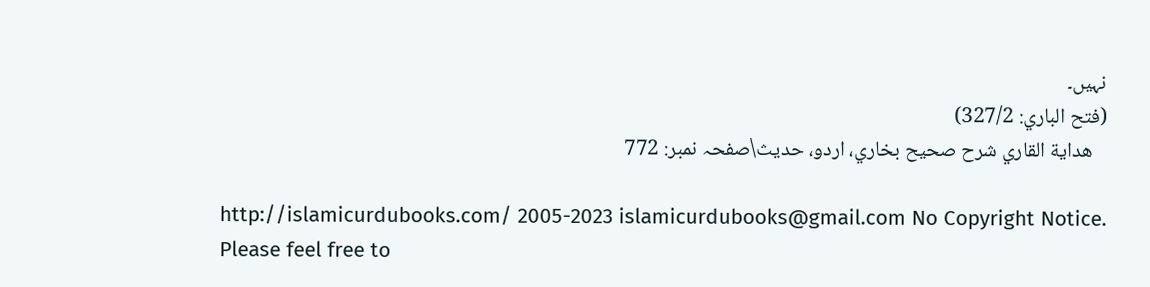نہیں۔
(فتح الباري: 327/2)
   هداية القاري شرح صحيح بخاري، اردو، حدیث\صفحہ نمبر: 772

http://islamicurdubooks.com/ 2005-2023 islamicurdubooks@gmail.com No Copyright Notice.
Please feel free to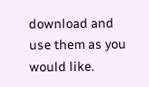download and use them as you would like.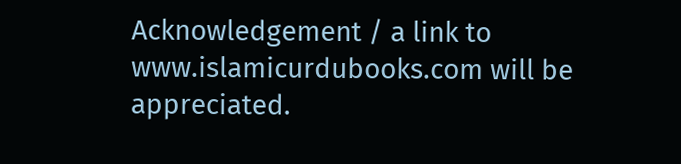Acknowledgement / a link to www.islamicurdubooks.com will be appreciated.